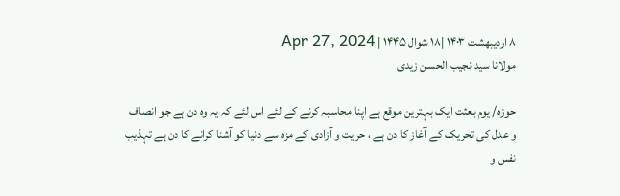۸ اردیبهشت ۱۴۰۳ |۱۸ شوال ۱۴۴۵ | Apr 27, 2024
مولانا سید نجیب الحسن زیدی

حوزہ/ یوم بعثت ایک بہترین موقع ہے اپنا محاسبہ کرنے کے لئے اس لئے کہ یہ وہ دن ہے جو انصاف و عدل کی تحریک کے آغاز کا دن ہے ، حریت و آزادی کے مزہ سے دنیا کو آشنا کرانے کا دن ہے تہذیب نفس و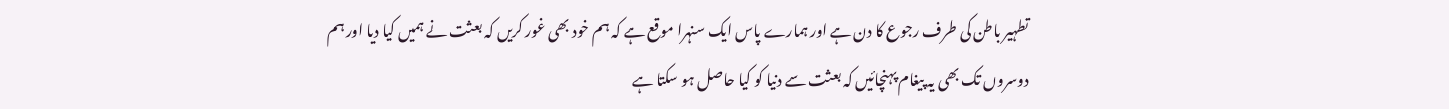تطہیر باطن کی طرف رجوع کا دن ہے اور ہمارے پاس ایک سنہرا موقع ہے کہ ہم خود بھی غور کریں کہ بعثت نے ہمیں کیا دیا اور ہم دوسروں تک بھی یہ پیغام پہنچائیں کہ بعثت سے دنیا کو کیا حاصل ہو سکتا ہے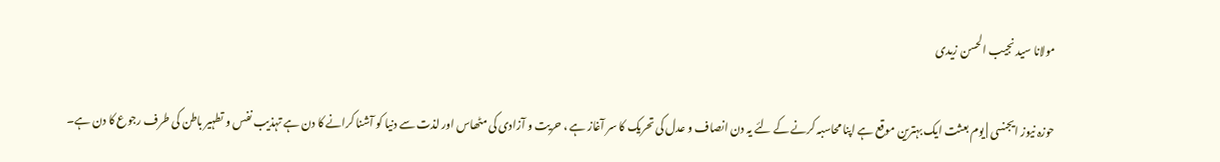مولانا سید نجیب الحسن زیدی

حوزہ نیوز ایجنسی | یوم بعثت ایک بہترین موقع ہے اپنا محاسبہ کرنے کے لئے یہ دن انصاف و عدل کی تحریک کا سر آغاز ہے ، حریت و آزادی کی مٹھاس اور لذت سے دنیا کو آشنا کرانے کا دن ہے تہذیب نفس و تطہیر باطن کی طرف رجوع کا دن ہے۔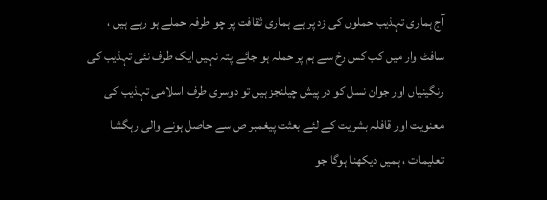آج ہماری تہذیب حملوں کی زد پر ہے ہماری ثقافت پر چو طرفہ حملے ہو رہے ہیں ، سافٹ وار میں کب کس رخ سے ہم پر حملہ ہو جائے پتہ نہیں ایک طرف نئی تہذیب کی رنگینیاں اور جوان نسل کو در پیش چیلنجز ہیں تو دوسری طرف اسلامی تہذیب کی معنویت اور قافلہ بشریت کے لئے بعثت پیغمبر ص سے حاصل ہونے والی رہگشا تعلیمات ، ہمیں دیکھنا ہوگا جو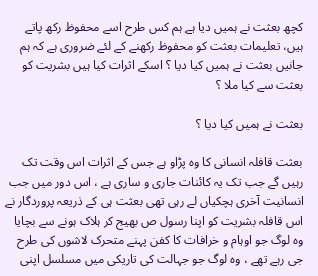کچھ بعثت نے ہمیں دیا ہے ہم کس طرح اسے محفوظ رکھ پاتے ہیں، تعلیمات بعثت کو محفوظ رکھنے کے لئے ضروری ہے کہ ہم جانیں بعثت نے ہمیں کیا دیا ؟ اسکے اثرات کیا ہیں بشریت کو بعثت سے کیا ملا ؟

بعثت نے ہمیں کیا دیا ؟

بعثت قافلہ انسانی کا وہ پڑاو ہے جس کے اثرات اس وقت تک رہیں گے جب تک یہ کائنات جاری و ساری ہے ، اس دور میں جب انسانیت آخری ہچکیاں لے رہی تھی بعثت ہی کے ذریعہ پروردگار نے اس قافلہ بشریت کو اپنا رسول ص بھیج کر ہلاک ہونے سے بچایا وہ لوگ جو اوہام و خرافات کا کفن پہنے متحرک لاشوں کی طرح جی رہے تھے ، وہ لوگ جو جہالت کی تاریکی میں مسلسل اپنی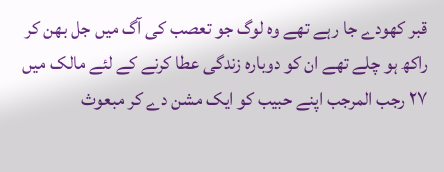قبر کھودے جا رہے تھے وہ لوگ جو تعصب کی آگ میں جل بھن کر راکھ ہو چلے تھے ان کو دوبارہ زندگی عطا کرنے کے لئے مالک میں ۲۷ رجب المرجب اپنے حبیب کو ایک مشن دے کر مبعوث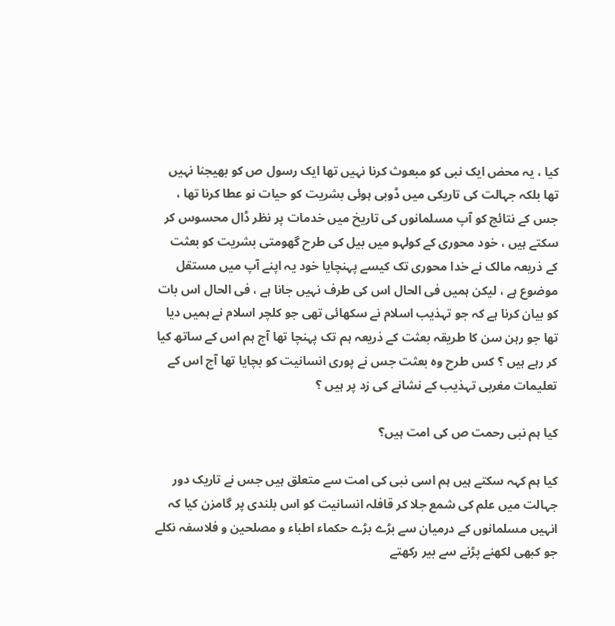کیا ، یہ محض ایک نبی کو مبعوث کرنا نہیں تھا ایک رسول ص کو بھیجنا نہیں تھا بلکہ جہالت کی تاریکی میں ڈوبی ہوئی بشریت کو حیات نو عطا کرنا تھا ، جس کے نتائج کو آپ مسلمانوں کی تاریخ میں خدمات پر نظر ڈال محسوس کر سکتے ہیں ، خود محوری کے کولہو میں بیل کی طرح گھومتی بشریت کو بعثت کے ذریعہ مالک نے خدا محوری تک کیسے پہنچایا خود یہ اپنے آپ میں مستقل موضوع ہے ، لیکن ہمیں فی الحال اس کی طرف نہیں جانا ہے ، فی الحال اس بات کو بیان کرنا ہے کہ جو تہذیب اسلام نے سکھائی تھی جو کلچر اسلام نے ہمیں دیا تھا جو رہن سن کا طریقہ بعثت کے ذریعہ ہم تک پہنچا تھا آج ہم اس کے ساتھ کیا کر رہے ہیں ؟ کس طرح وہ بعثت جس نے پوری انسانیت کو بچایا تھا آج اس کے تعلیمات مغربی تہذیب کے نشانے کی زد پر ہیں ؟

کیا ہم نبی رحمت ص کی امت ہیں؟

کیا ہم کہہ سکتے ہیں ہم اسی نبی کی امت سے متعلق ہیں جس نے تاریک دور جہالت میں علم کی شمع جلا کر قافلہ انسانیت کو اس بلندی پر گامزن کیا کہ انہیں مسلمانوں کے درمیان سے بڑے بڑے حکماء اطباء و مصلحین و فلاسفہ نکلے جو کبھی لکھنے پڑنے سے بیر رکھتے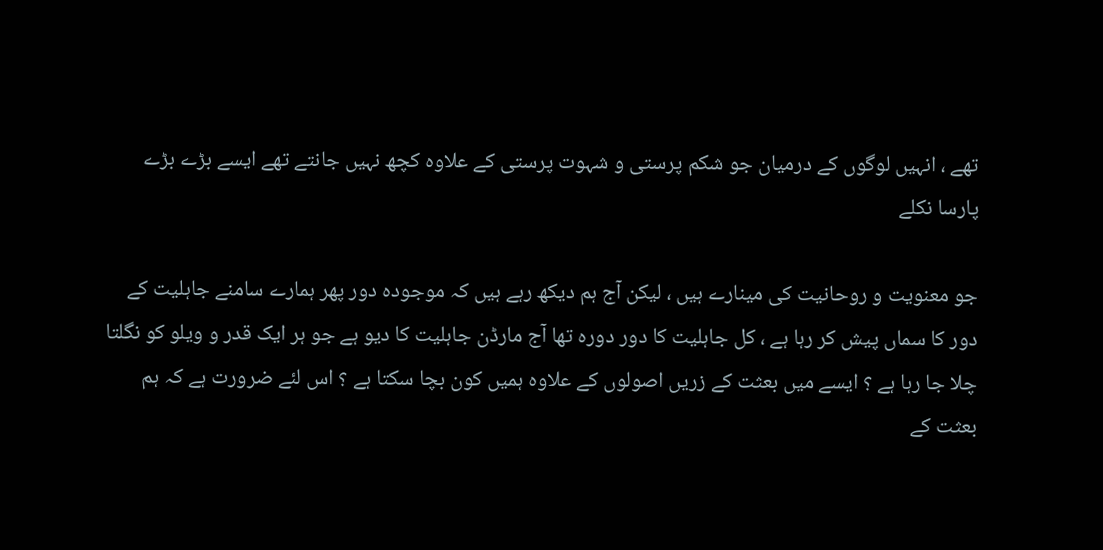تھے ، انہیں لوگوں کے درمیان جو شکم پرستی و شہوت پرستی کے علاوہ کچھ نہیں جانتے تھے ایسے بڑے بڑے پارسا نکلے

جو معنویت و روحانیت کی مینارے ہیں ، لیکن آج ہم دیکھ رہے ہیں کہ موجودہ دور پھر ہمارے سامنے جاہلیت کے دور کا سماں پیش کر رہا ہے ، کل جاہلیت کا دور دورہ تھا آج مارڈن جاہلیت کا دیو ہے جو ہر ایک قدر و ویلو کو نگلتا چلا جا رہا ہے ؟ ایسے میں بعثت کے زریں اصولوں کے علاوہ ہمیں کون بچا سکتا ہے ؟ اس لئے ضرورت ہے کہ ہم بعثت کے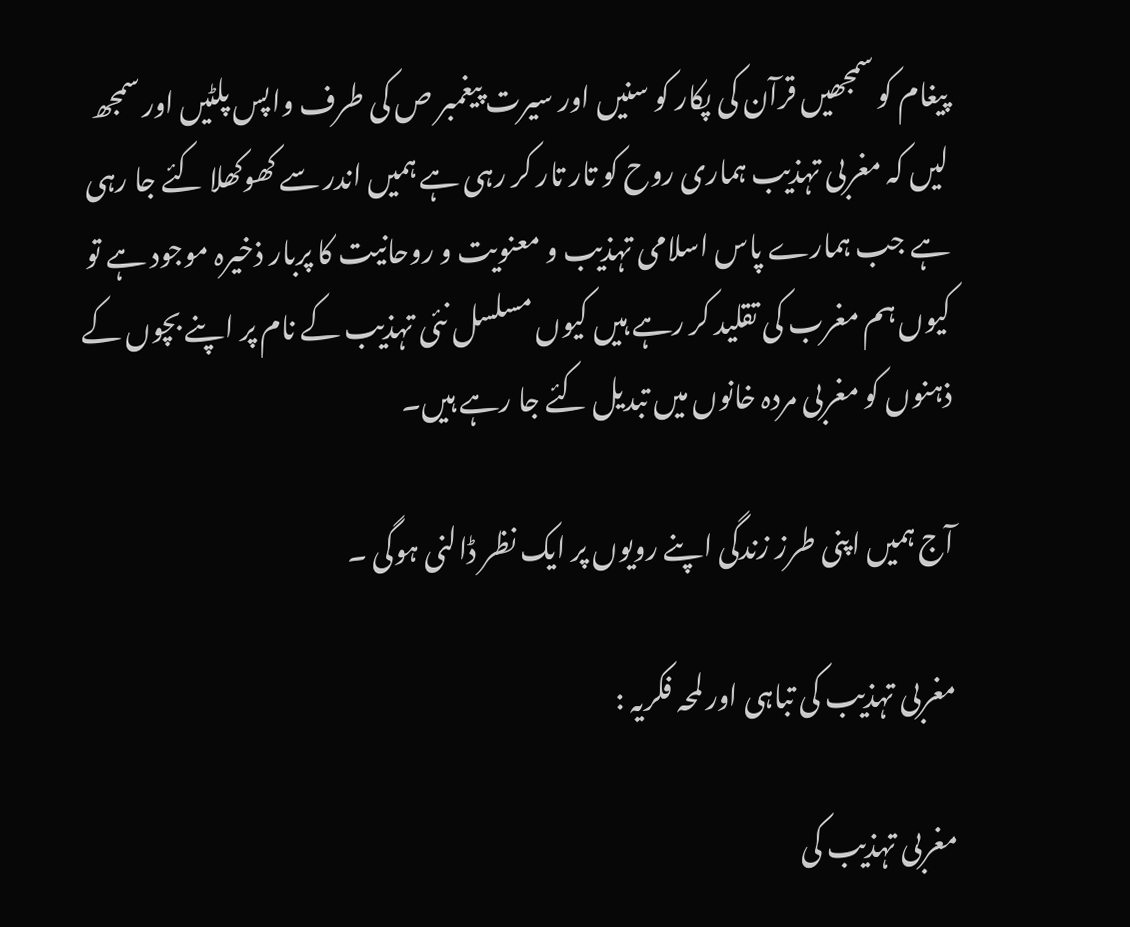پیغام کو سمجھیں قرآن کی پکار کو سنیں اور سیرت پیغمبر ص کی طرف واپس پلٹیں اور سمجھ لیں کہ مغربی تہذیب ہماری روح کو تار تار کر رہی ہے ہمیں اندر سے کھوکھلا کئے جا رہی ہے جب ہمارے پاس اسلامی تہذیب و معنویت و روحانیت کا پربار ذخیرہ موجود ہے تو کیوں ہم مغرب کی تقلید کر رہے ہیں کیوں مسلسل نئی تہذیب کے نام پر اپنے بچوں کے ذہنوں کو مغربی مردہ خانوں میں تبدیل کئے جا رہے ہیں۔

آج ہمیں اپنی طرز زندگی اپنے رویوں پر ایک نظر ڈالنی ہوگی ۔

مغربی تہذیب کی تباہی اور لمحہ فکریہ :

مغربی تہذیب کی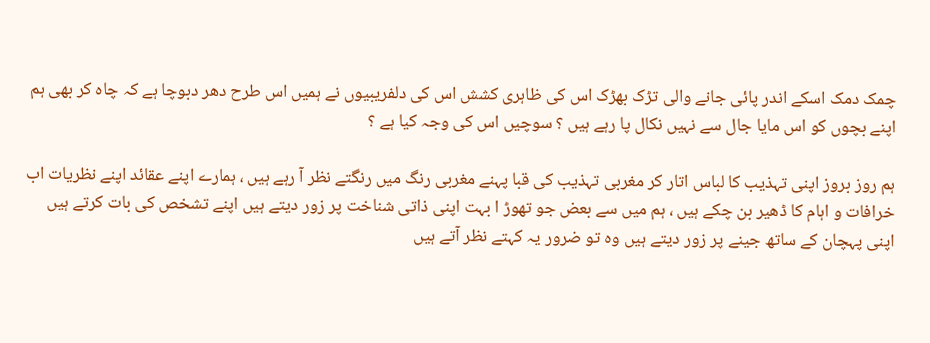چمک دمک اسکے اندر پائی جانے والی تڑک بھڑک اس کی ظاہری کشش اس کی دلفریبیوں نے ہمیں اس طرح دھر دبوچا ہے کہ چاہ کر بھی ہم اپنے بچوں کو اس مایا جال سے نہیں نکال پا رہے ہیں ؟ سوچیں اس کی وجہ کیا ہے ؟

ہم روز بروز اپنی تہذیب کا لباس اتار کر مغربی تہذیب کی قبا پہنے مغربی رنگ میں رنگتے نظر آ رہے ہیں ، ہمارے اپنے عقائد اپنے نظریات اب خرافات و اہام کا ڈھیر بن چکے ہیں ، ہم میں سے بعض جو تھوڑ ا بہت اپنی ذاتی شناخت پر زور دیتے ہیں اپنے تشخص کی بات کرتے ہیں اپنی پہچان کے ساتھ جینے پر زور دیتے ہیں وہ تو ضرور یہ کہتے نظر آتے ہیں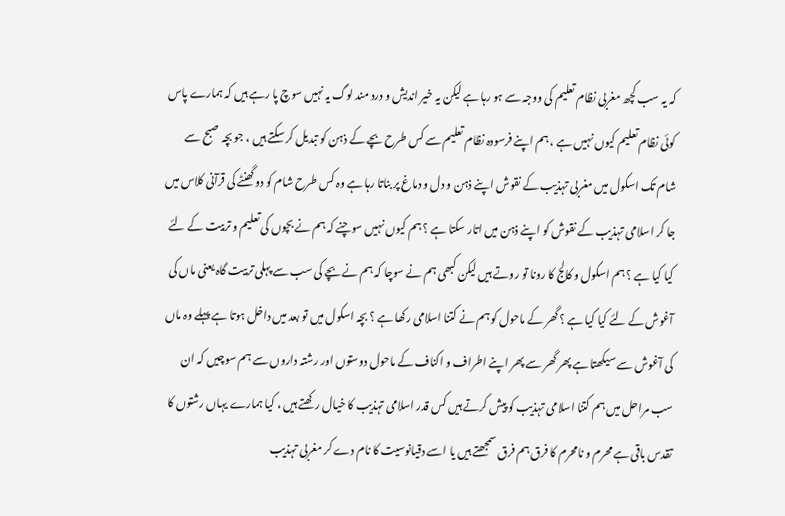کہ یہ سب کچھ مغربی نظام تعلیم کی ووجہ سے ہو رہا ہے لیکن یہ خیر اندیش و درد مند لوگ یہ نہیں سوچ پا رہے ہیں کہ ہمارے پاس کوئی نظام تعلیم کیوں نہیں ہے ، ہم اپنے فرسودہ نظام تعلیم سے کس طرح بچے کے ذہن کو تبدیل کر سکتے ہیں ، جو بچہ صبح سے شام تک اسکول میں مغربی تہذیب کے نقوش اپنے ذہن و دل و دماغ پر بناتا رہا ہے وہ کس طرح شام کو دو گھنٹے کی قرآنی کلاس میں جا کر اسلامی تہذیب کے نقوش کو اپنے ذہن میں اتار سکتا ہے ؟ ہم کیوں نہیں سوچنے کہ ہم نے بچوں کی تعلیم و تربیت کے لئے کیا کیا ہے ؟ ہم اسکول و کالج کا رونا تو روتے ہیں لیکن کبھی ہم نے سوچا کہ ہم نے بچے کی سب سے پہلی تربیت گاہ یعنی ماں کی آغوش کے لئے کیا کیا ہے ؟ گھر کے ماحول کو ہم نے کتنا اسلامی رکھا ہے ؟ بچہ اسکول میں تو بعد میں داخل ہوتا ہے پہلے وہ ماں کی آغوش سے سیکھتا ہے پھر گھر سے پھر اپنے اطراف و اکناف کے ماحول دوستوں اور رشتہ داروں سے ہم سوچیں کہ ان سب مراحل میں ہم کتنا اسلامی تہذیب کو پیش کرتے ہیں کس قدر اسلامی تہذیب کا خیال رکھتے ہیں ، کیا ہمارے یہاں رشتوں کا تقدس باقی ہے محرم و نامحرم کا فرق ہم فرق سمجھتے ہیں یا اسے دقیانوسیت کا نام دے کر مغربی تہذیب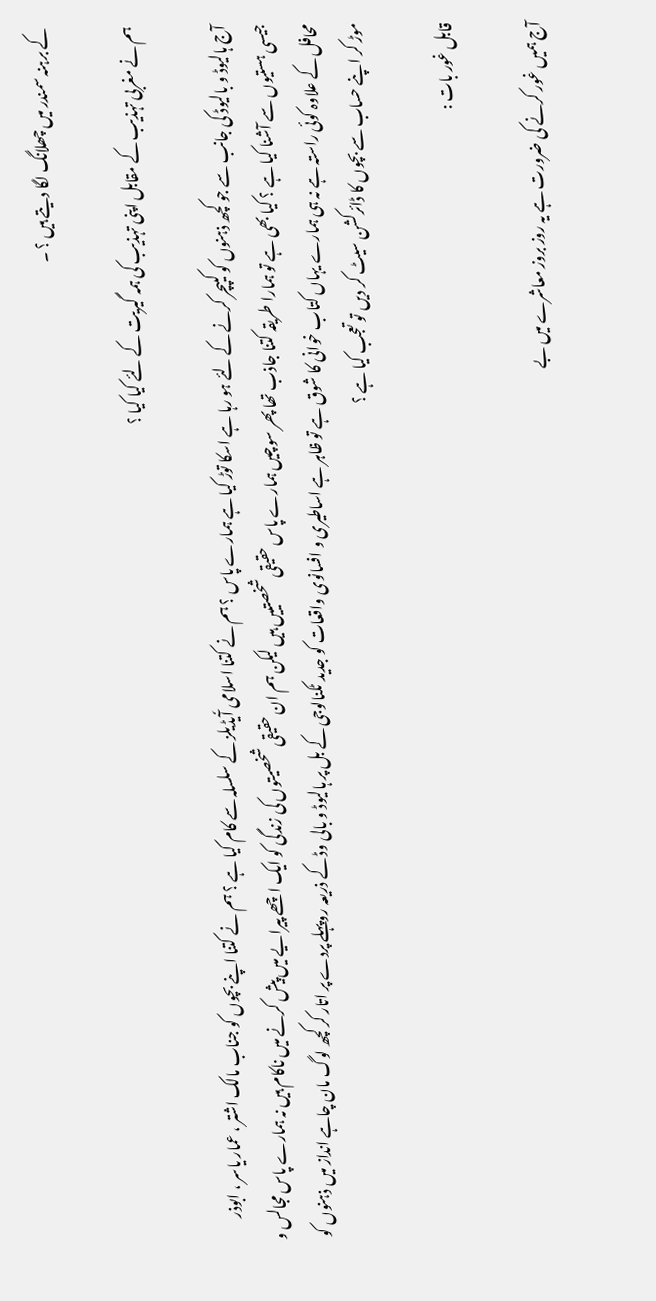کے برہنہ سمندر میں چھلانگ لگا دیتے ہیں ؟ ۔

ہم نے مغربی تہذیب کے مقابل اپنی تہذیب کی ہمہ گیریت کے لئے کیا کیا ؟

آج ہالیوڈ و بالیوڈ کی جانب سے جو کچھ ذہنوں کو کیپچر کرنے کے لئے ہو رہا ہے اسکا توڑ کیا ہے ہمارے پاس ؟ ہم نے کتنا اسلامی آٗیڈیلز کے سلسلہ سے کام کیا ہے ؟ ہم نے کتنا اپنے بچوں کو جناب مالک اشتر ، عمار یاسر ، ابوذر جیسی ہستیوں سے آشنا کیا ہے ؟ کیا بھی ہے تو ہمارا طریقہ کتنا جاذب تھا پھر سوچیں ہمارے پاس حقیقی شخصتییں ہیں لیکن ہم ان حقیقی شخصیتوں کی زندگی کو ایک اچھے پیرایے میں پیش کرنے میں ناکام ہیں نہ ہمارے پاس مجالس و محافل کے علاوہ کوئی راستہ ہے نہ ہی ہمارے یہاں کتاب خوانی کا شوق ہے تو ظاہر ہے اساطیری و افسانوی واقعات کو جدید ٹکنالوجی کے بل پر ہالیوڈ و بالی وڈ کے ذریعہ روپہلے پردے پر اتار کر کچھ لوگ مان چاہے انداز میں ذہنوں کو موڑ کر اپنے حساب سے بچوں کا ڈائرکشن سیٹ کر دیں تو تعجب کیا ہے ؟

قابل غور بات :

آج ہمیں غور کرنے کی ضرورت ہے یہ روز بروز معاشرے میں بے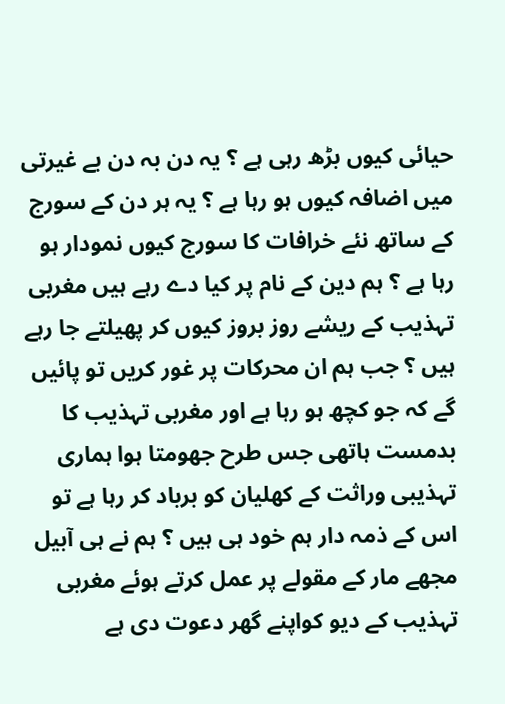حیائی کیوں بڑھ رہی ہے ؟ یہ دن بہ دن بے غیرتی میں اضافہ کیوں ہو رہا ہے ؟ یہ ہر دن کے سورج کے ساتھ نئے خرافات کا سورج کیوں نمودار ہو رہا ہے ؟ ہم دین کے نام پر کیا دے رہے ہیں مغربی تہذیب کے ریشے روز بروز کیوں کر پھیلتے جا رہے ہیں ؟ جب ہم ان محرکات پر غور کریں تو پائیں گے کہ جو کچھ ہو رہا ہے اور مغربی تہذیب کا بدمست ہاتھی جس طرح جھومتا ہوا ہماری تہذیبی وراثت کے کھلیان کو برباد کر رہا ہے تو اس کے ذمہ دار ہم خود ہی ہیں ؟ ہم نے ہی آبیل مجھے مار کے مقولے پر عمل کرتے ہوئے مغربی تہذیب کے دیو کواپنے گھر دعوت دی ہے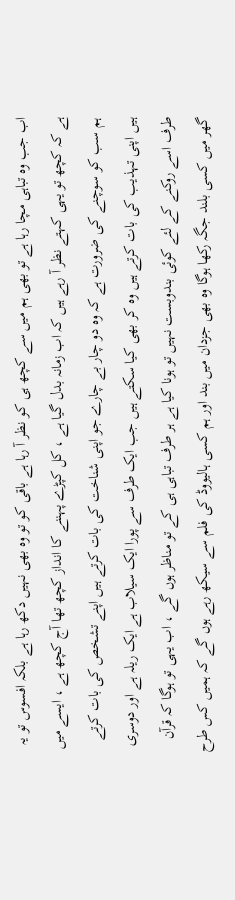اب جب وہ تباہی مچا رہا ہے تو بھی ہم میں سے کچھ ہی کو نظر آ رہا ہے باقی کو تو وہ بھی نہیں دکھ رہا ہے بلکہ افسوس تو یہ ہے کہ کچھ تو یہی کہتے نظر آ رہے ہیں کہ اب زمانہ بدل گیا ہے ، کل کپڑے پہننے کا انداز کچھ تھا آج کچھ ہے ، ایسے میں ہم سب کو سوچنے کی ضرورت ہے کہ وہ دو چار بے چارے جو اپنی شناخت کی بات کرتے ہیں اپنے تشخص کی بات کرتے ہیں اپنی تہذیب کی بات کرتے ہیں وہ کر بھی کیا سکتے ہیں جب ایک طرف سے پورا ایک سیلاب ہے ایک ریلہ ہے اور دوسری طرف اسے روکنے کے لئے کوئی بندوبست نہیں تو ہونا کیا ہے ہر طرف تباہی ہی کے تو مناظر ہوں گے ، اب یہی تو ہوگا کہ قرآن گھر میں کسی بلند جگہ رکھا ہوگا وہ بھی جزدان میں بند اور ہم کسی ہالیووڈ کی فلم سے سیکھ رہے ہوں گے کہ ہمیں کس طرح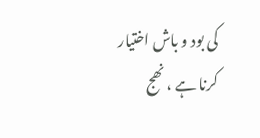کی بود و باش اختیار کرنا ہے ، نھج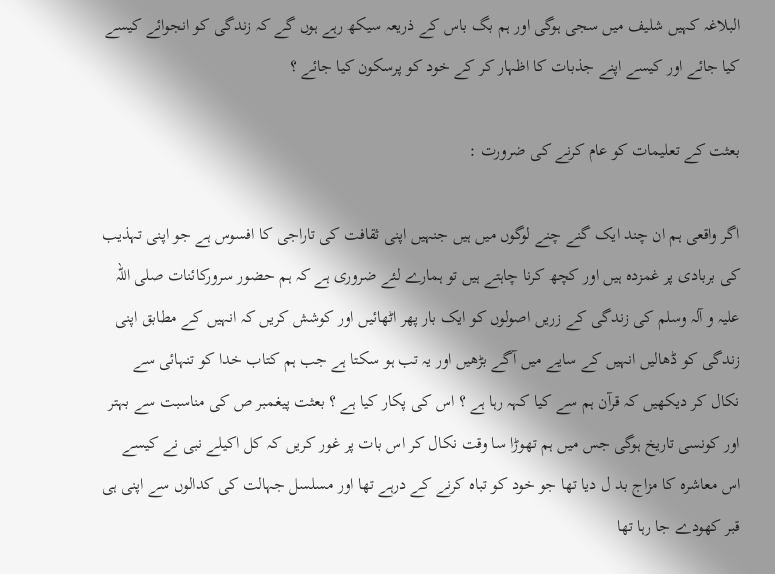البلاغہ کہیں شلیف میں سجی ہوگی اور ہم بگ باس کے ذریعہ سیکھ رہے ہوں گے کہ زندگی کو انجوائے کیسے کیا جائے اور کیسے اپنے جذبات کا اظہار کر کے خود کو پرسکون کیا جائے ؟

بعثت کے تعلیمات کو عام کرنے کی ضرورت :

اگر واقعی ہم ان چند ایک گنے چنے لوگوں میں ہیں جنہیں اپنی ثقافت کی تاراجی کا افسوس ہے جو اپنی تہذیب کی بربادی پر غمزدہ ہیں اور کچھ کرنا چاہتے ہیں تو ہمارے لئے ضروری ہے کہ ہم حضور سرورکائنات صلی اللہ علیہ و آلہ وسلم کی زندگی کے زریں اصولوں کو ایک بار پھر اٹھائیں اور کوشش کریں کہ انہیں کے مطابق اپنی زندگی کو ڈھالیں انہیں کے سایے میں آگے بڑھیں اور یہ تب ہو سکتا ہے جب ہم کتاب خدا کو تنہائی سے نکال کر دیکھیں کہ قرآن ہم سے کیا کہہ رہا ہے ؟ اس کی پکار کیا ہے ؟ بعثت پیغمبر ص کی مناسبت سے بہتر اور کونسی تاریخ ہوگی جس میں ہم تھوڑا سا وقت نکال کر اس بات پر غور کریں کہ کل اکیلے نبی نے کیسے اس معاشرہ کا مزاج بد ل دیا تھا جو خود کو تباہ کرنے کے درہے تھا اور مسلسل جہالت کی کدالوں سے اپنی ہی قبر کھودے جا رہا تھا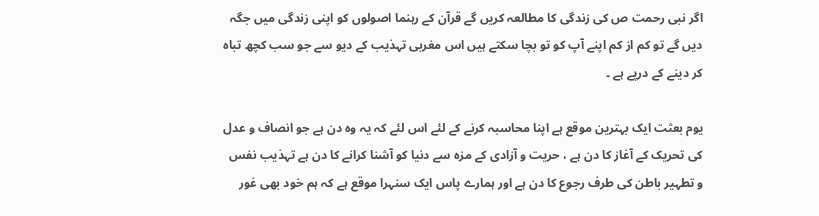اگر نبی رحمت ص کی زندگی کا مطالعہ کریں گے قرآن کے رہنما اصولوں کو اپنی زندگی میں جگہ دیں گے تو کم از کم اپنے آپ کو تو بچا سکتے ہیں اس مغربی تہذیب کے دیو سے جو سب کچھ تباہ کر دینے کے درپے ہے ۔

یوم بعثت ایک بہترین موقع ہے اپنا محاسبہ کرنے کے لئے اس لئے کہ یہ وہ دن ہے جو انصاف و عدل کی تحریک کے آغاز کا دن ہے ، حریت و آزادی کے مزہ سے دنیا کو آشنا کرانے کا دن ہے تہذیب نفس و تطہیر باطن کی طرف رجوع کا دن ہے اور ہمارے پاس ایک سنہرا موقع ہے کہ ہم خود بھی غور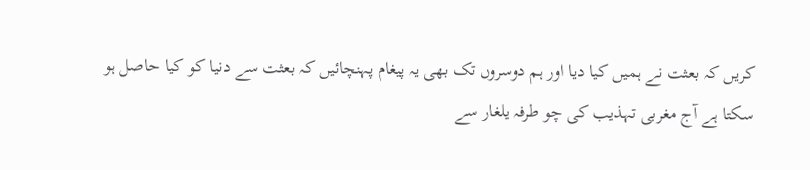کریں کہ بعثت نے ہمیں کیا دیا اور ہم دوسروں تک بھی یہ پیغام پہنچائیں کہ بعثت سے دنیا کو کیا حاصل ہو سکتا ہے آج مغربی تہذیب کی چو طرفہ یلغار سے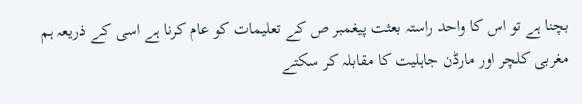بچنا ہے تو اس کا واحد راستہ بعثت پیغمبر ص کے تعلیمات کو عام کرنا ہے اسی کے ذریعہ ہم مغربی کلچر اور مارڈن جاہلیت کا مقابلہ کر سکتے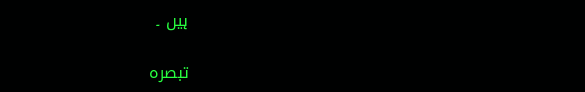ہیں ۔

تبصرہ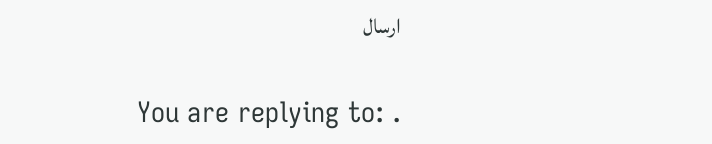ارسال

You are replying to: .